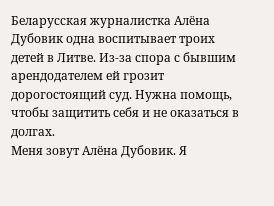Беларусская журналистка Алёна Дубовик одна воспитывает троих детей в Литве. Из-за спора с бывшим арендодателем ей грозит дорогостоящий суд. Нужна помощь, чтобы защитить себя и не оказаться в долгах.
Меня зовут Алёна Дубовик. Я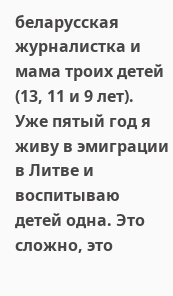беларусская журналистка и мама троих детей (13, 11 и 9 лет). Уже пятый год я живу в эмиграции в Литве и воспитываю детей одна. Это сложно, это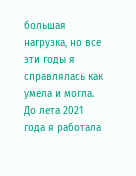большая нагрузка, но все эти годы я справлялась как умела и могла.
До лета 2021 года я работала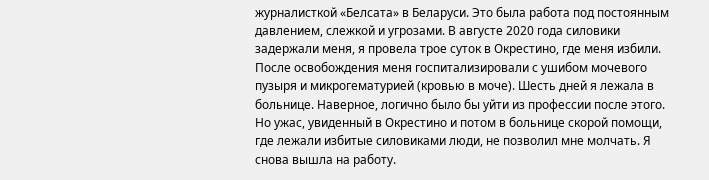журналисткой «Белсата» в Беларуси. Это была работа под постоянным давлением, слежкой и угрозами. В августе 2020 года силовики задержали меня, я провела трое суток в Окрестино, где меня избили. После освобождения меня госпитализировали с ушибом мочевого пузыря и микрогематурией (кровью в моче). Шесть дней я лежала в больнице. Наверное, логично было бы уйти из профессии после этого. Но ужас, увиденный в Окрестино и потом в больнице скорой помощи, где лежали избитые силовиками люди, не позволил мне молчать. Я снова вышла на работу.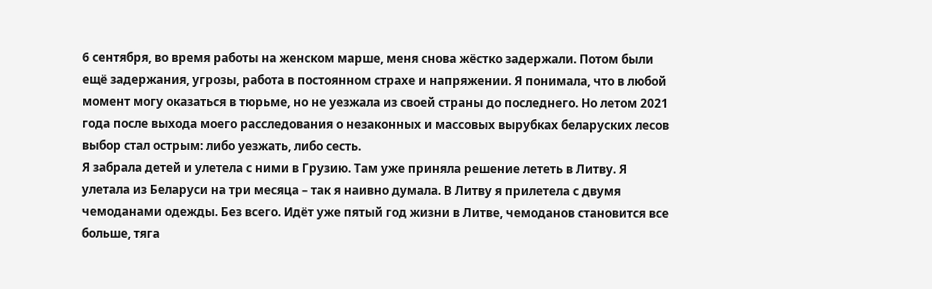6 сентября, во время работы на женском марше, меня снова жёстко задержали. Потом были ещё задержания, угрозы, работа в постоянном страхе и напряжении. Я понимала, что в любой момент могу оказаться в тюрьме, но не уезжала из своей страны до последнего. Но летом 2021 года после выхода моего расследования о незаконных и массовых вырубках беларуских лесов выбор стал острым: либо уезжать, либо сесть.
Я забрала детей и улетела с ними в Грузию. Там уже приняла решение лететь в Литву. Я улетала из Беларуси на три месяца – так я наивно думала. В Литву я прилетела с двумя чемоданами одежды. Без всего. Идёт уже пятый год жизни в Литве, чемоданов становится все больше, тяга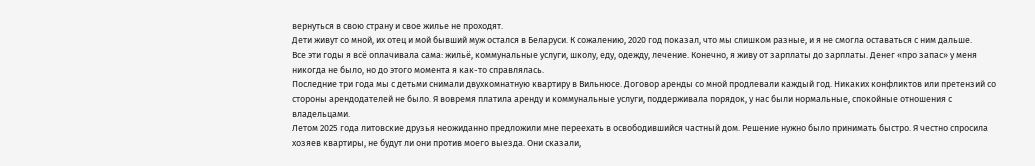вернуться в свою страну и свое жилье не проходят.
Дети живут со мной, их отец и мой бывший муж остался в Беларуси. К сожалению, 2020 год показал, что мы слишком разные, и я не смогла оставаться с ним дальше.
Все эти годы я всё оплачивала сама: жильё, коммунальные услуги, школу, еду, одежду, лечение. Конечно, я живу от зарплаты до зарплаты. Денег «про запас» у меня никогда не было, но до этого момента я как-то справлялась.
Последние три года мы с детьми снимали двухкомнатную квартиру в Вильнюсе. Договор аренды со мной продлевали каждый год. Никаких конфликтов или претензий со стороны арендодателей не было. Я вовремя платила аренду и коммунальные услуги, поддерживала порядок, у нас были нормальные, спокойные отношения с владельцами.
Летом 2025 года литовские друзья неожиданно предложили мне переехать в освободившийся частный дом. Решение нужно было принимать быстро. Я честно спросила хозяев квартиры, не будут ли они против моего выезда. Они сказали,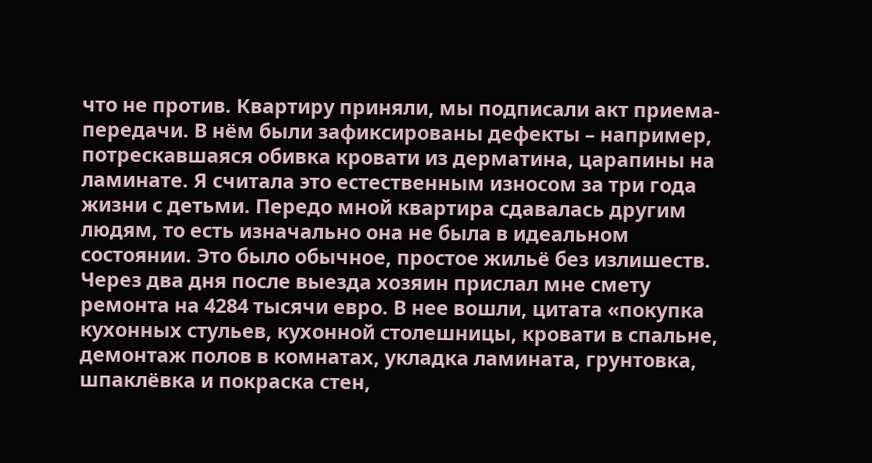что не против. Квартиру приняли, мы подписали акт приема-передачи. В нём были зафиксированы дефекты – например, потрескавшаяся обивка кровати из дерматина, царапины на ламинате. Я считала это естественным износом за три года жизни с детьми. Передо мной квартира сдавалась другим людям, то есть изначально она не была в идеальном состоянии. Это было обычное, простое жильё без излишеств.
Через два дня после выезда хозяин прислал мне смету ремонта на 4284 тысячи евро. В нее вошли, цитата «покупка кухонных стульев, кухонной столешницы, кровати в спальне, демонтаж полов в комнатах, укладка ламината, грунтовка, шпаклёвка и покраска стен,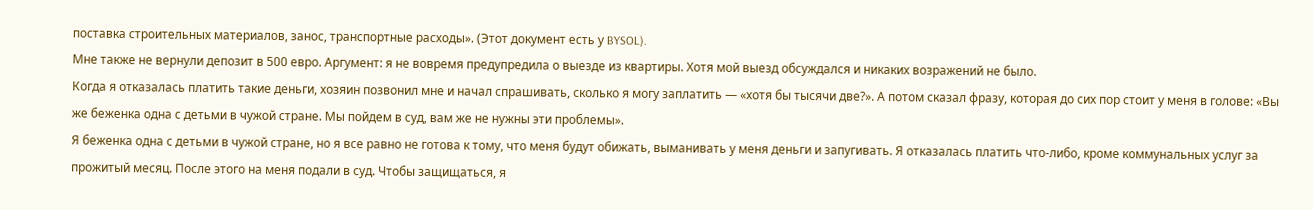поставка строительных материалов, занос, транспортные расходы». (Этот документ есть у BYSOL).
Мне также не вернули депозит в 500 евро. Аргумент: я не вовремя предупредила о выезде из квартиры. Хотя мой выезд обсуждался и никаких возражений не было.
Когда я отказалась платить такие деньги, хозяин позвонил мне и начал спрашивать, сколько я могу заплатить — «хотя бы тысячи две?». А потом сказал фразу, которая до сих пор стоит у меня в голове: «Вы же беженка одна с детьми в чужой стране. Мы пойдем в суд, вам же не нужны эти проблемы».
Я беженка одна с детьми в чужой стране, но я все равно не готова к тому, что меня будут обижать, выманивать у меня деньги и запугивать. Я отказалась платить что-либо, кроме коммунальных услуг за прожитый месяц. После этого на меня подали в суд. Чтобы защищаться, я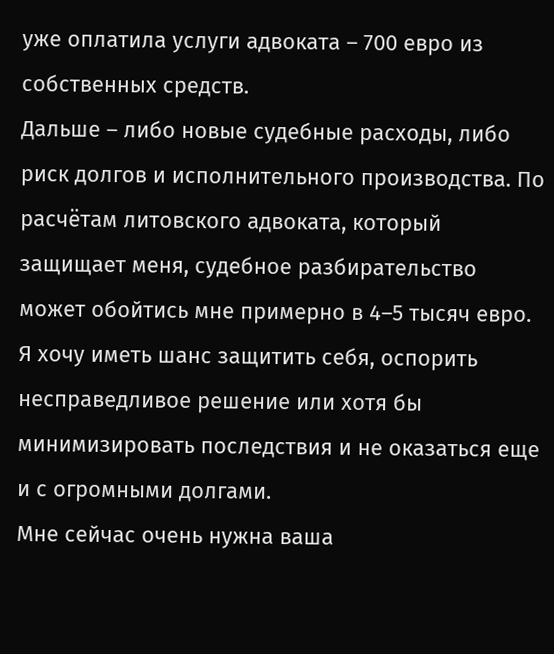уже оплатила услуги адвоката – 700 евро из собственных средств.
Дальше – либо новые судебные расходы, либо риск долгов и исполнительного производства. По расчётам литовского адвоката, который защищает меня, судебное разбирательство может обойтись мне примерно в 4–5 тысяч евро. Я хочу иметь шанс защитить себя, оспорить несправедливое решение или хотя бы минимизировать последствия и не оказаться еще и с огромными долгами.
Мне сейчас очень нужна ваша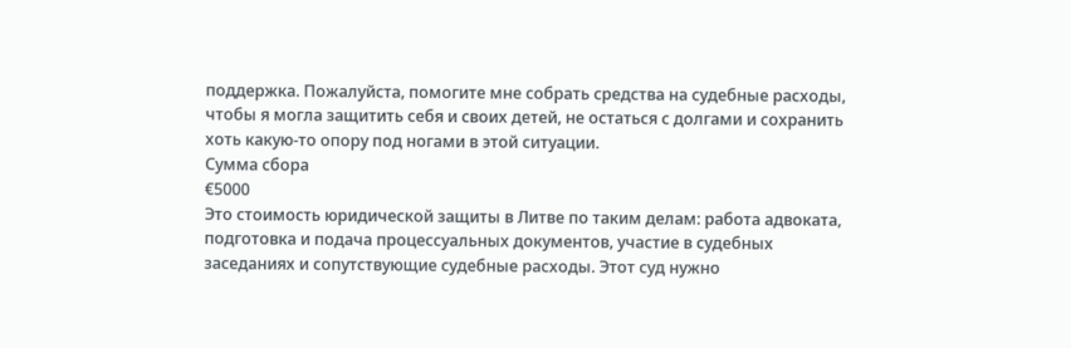поддержка. Пожалуйста, помогите мне собрать средства на судебные расходы, чтобы я могла защитить себя и своих детей, не остаться с долгами и сохранить хоть какую-то опору под ногами в этой ситуации.
Сумма сбора
€5000
Это стоимость юридической защиты в Литве по таким делам: работа адвоката, подготовка и подача процессуальных документов, участие в судебных заседаниях и сопутствующие судебные расходы. Этот суд нужно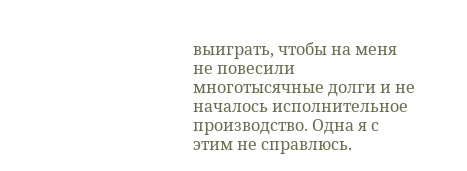выиграть, чтобы на меня не повесили многотысячные долги и не началось исполнительное производство. Одна я с этим не справлюсь.